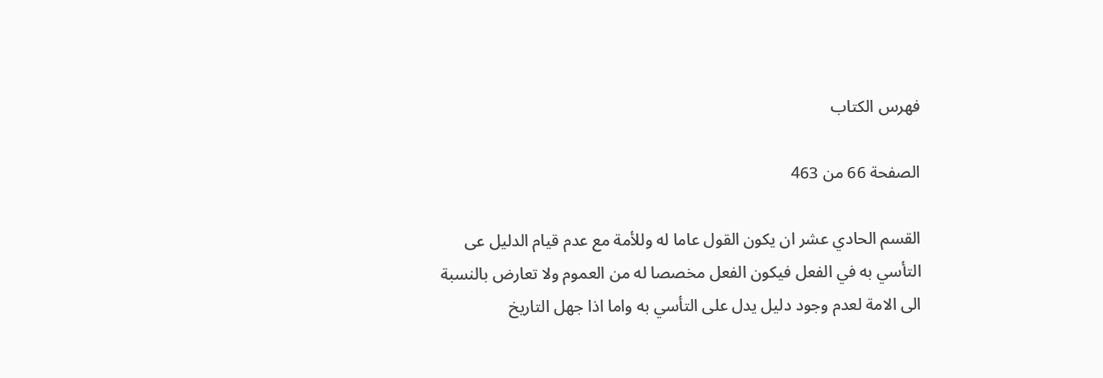فهرس الكتاب

الصفحة 66 من 463

القسم الحادي عشر ان يكون القول عاما له وللأمة مع عدم قيام الدليل عى التأسي به في الفعل فيكون الفعل مخصصا له من العموم ولا تعارض بالنسبة الى الامة لعدم وجود دليل يدل على التأسي به واما اذا جهل التاريخ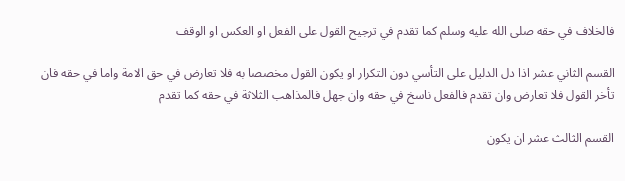فالخلاف في حقه صلى الله عليه وسلم كما تقدم في ترجيح القول على الفعل او العكس او الوقف

القسم الثاني عشر اذا دل الدليل على التأسي دون التكرار او يكون القول مخصصا به فلا تعارض في حق الامة واما في حقه فان تأخر القول فلا تعارض وان تقدم فالفعل ناسخ في حقه وان جهل فالمذاهب الثلاثة في حقه كما تقدم

القسم الثالث عشر ان يكون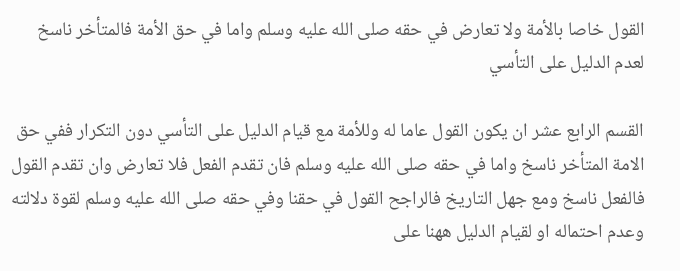القول خاصا بالأمة ولا تعارض في حقه صلى الله عليه وسلم واما في حق الأمة فالمتأخر ناسخ لعدم الدليل على التأسي

القسم الرابع عشر ان يكون القول عاما له وللأمة مع قيام الدليل على التأسي دون التكرار ففي حق الامة المتأخر ناسخ واما في حقه صلى الله عليه وسلم فان تقدم الفعل فلا تعارض وان تقدم القول فالفعل ناسخ ومع جهل التاريخ فالراجح القول في حقنا وفي حقه صلى الله عليه وسلم لقوة دلالته وعدم احتماله او لقيام الدليل ههنا على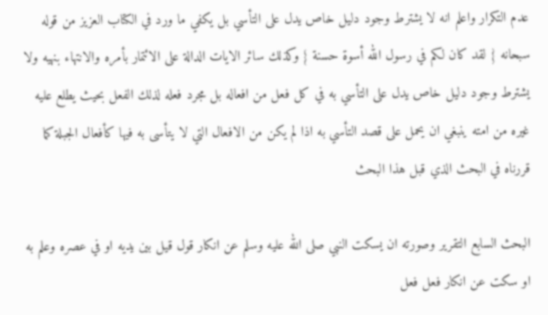عدم التكرار واعلم انه لا يشترط وجود دليل خاص يدل على التأسي بل يكفي ما ورد في الكتاب العزيز من قوله سبحانه { لقد كان لكم في رسول الله أسوة حسنة } وكذلك سائر الايات الدالة على الائتمار بأمره والانتهاء بنهيه ولا يشترط وجود دليل خاص يدل على التأسي به في كل فعل من افعاله بل مجرد فعله لذلك الفعل بحيث يطلع عليه غيره من امته ينبغي ان يحمل على قصد التأسي به اذا لم يكن من الافعال التي لا يتأسى به فيها كأفعال الجبلة كما قررناه في البحث الذي قبل هذا البحث

البحث السابع التقرير وصورته ان يسكت النبي صلى الله عليه وسلم عن انكار قول قيل بين يديه او في عصره وعلم به او سكت عن انكار فعل فعل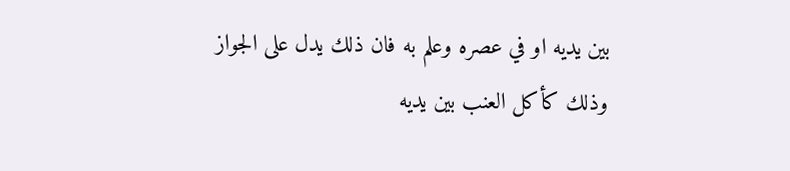بين يديه او في عصره وعلم به فان ذلك يدل على الجواز وذلك كأكل العنب بين يديه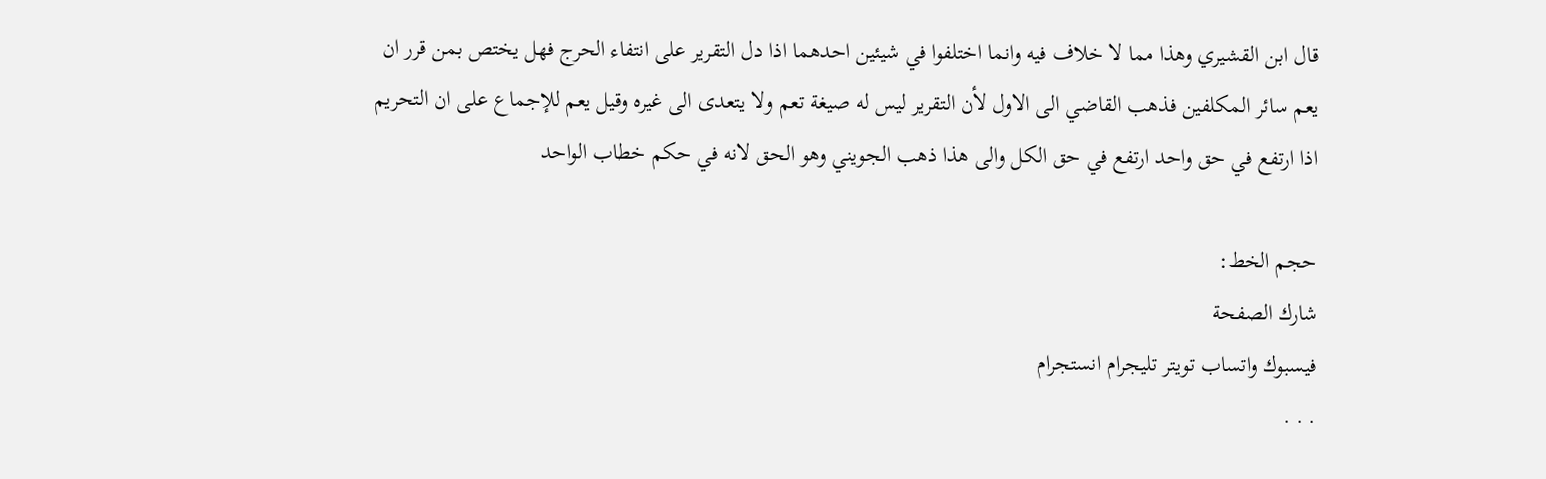قال ابن القشيري وهذا مما لا خلاف فيه وانما اختلفوا في شيئين احدهما اذا دل التقرير على انتفاء الحرج فهل يختص بمن قرر ان يعم سائر المكلفين فذهب القاضي الى الاول لأن التقرير ليس له صيغة تعم ولا يتعدى الى غيره وقيل يعم للإجماع على ان التحريم اذا ارتفع في حق واحد ارتفع في حق الكل والى هذا ذهب الجويني وهو الحق لانه في حكم خطاب الواحد

حجم الخط:
شارك الصفحة
فيسبوك واتساب تويتر تليجرام انستجرام
. . .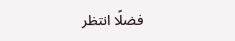فضلًا انتظر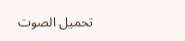تحميل الصوت